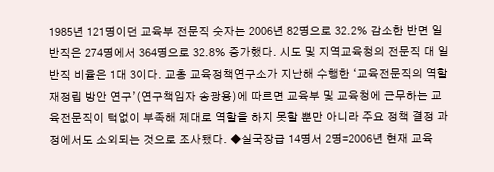1985년 121명이던 교육부 전문직 숫자는 2006년 82명으로 32.2% 감소한 반면 일반직은 274명에서 364명으로 32.8% 증가했다. 시도 및 지역교육청의 전문직 대 일반직 비율은 1대 3이다. 교총 교육정책연구소가 지난해 수행한 ‘교육전문직의 역할 재정립 방안 연구’(연구책임자 송광용)에 따르면 교육부 및 교육청에 근무하는 교육전문직이 턱없이 부족해 제대로 역할을 하지 못할 뿐만 아니라 주요 정책 결정 과정에서도 소외되는 것으로 조사됐다. ◆실국장급 14명서 2명=2006년 현재 교육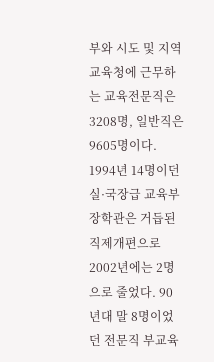부와 시도 및 지역교육청에 근무하는 교육전문직은 3208명, 일반직은 9605명이다. 1994년 14명이던 실·국장급 교육부 장학관은 거듭된 직제개편으로 2002년에는 2명으로 줄었다. 90년대 말 8명이었던 전문직 부교육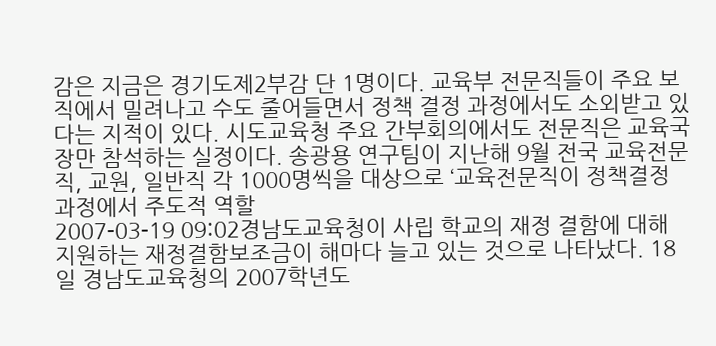감은 지금은 경기도제2부감 단 1명이다. 교육부 전문직들이 주요 보직에서 밀려나고 수도 줄어들면서 정책 결정 과정에서도 소외받고 있다는 지적이 있다. 시도교육청 주요 간부회의에서도 전문직은 교육국장만 참석하는 실정이다. 송광용 연구팀이 지난해 9월 전국 교육전문직, 교원, 일반직 각 1000명씩을 대상으로 ‘교육전문직이 정책결정 과정에서 주도적 역할
2007-03-19 09:02경남도교육청이 사립 학교의 재정 결함에 대해 지원하는 재정결함보조금이 해마다 늘고 있는 것으로 나타났다. 18일 경남도교육청의 2007학년도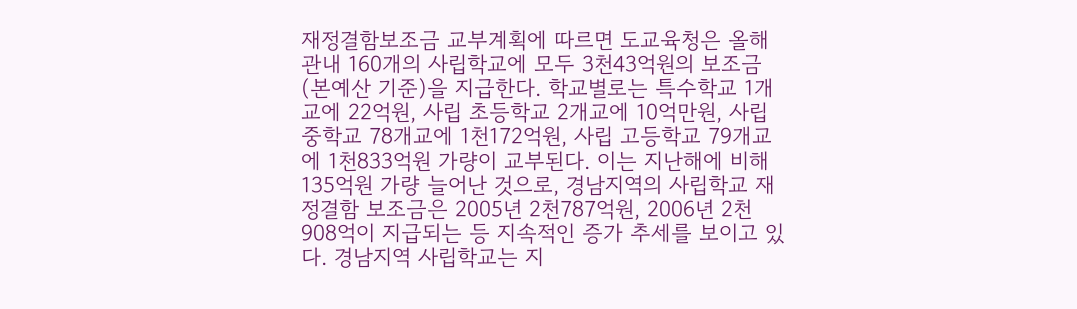재정결함보조금 교부계획에 따르면 도교육청은 올해 관내 160개의 사립학교에 모두 3천43억원의 보조금(본예산 기준)을 지급한다. 학교별로는 특수학교 1개교에 22억원, 사립 초등학교 2개교에 10억만원, 사립 중학교 78개교에 1천172억원, 사립 고등학교 79개교에 1천833억원 가량이 교부된다. 이는 지난해에 비해 135억원 가량 늘어난 것으로, 경남지역의 사립학교 재정결함 보조금은 2005년 2천787억원, 2006년 2천908억이 지급되는 등 지속적인 증가 추세를 보이고 있다. 경남지역 사립학교는 지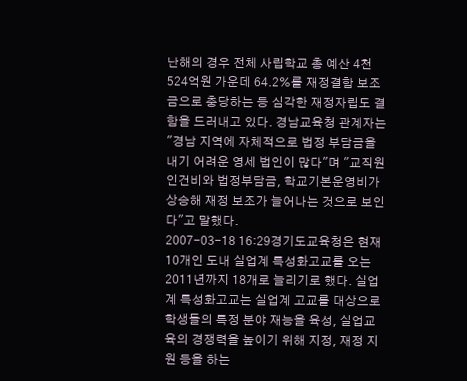난해의 경우 전체 사립학교 총 예산 4천524억원 가운데 64.2%를 재정결함 보조금으로 충당하는 등 심각한 재정자립도 결함을 드러내고 있다. 경남교육청 관계자는 "경남 지역에 자체적으로 법정 부담금을 내기 어려운 영세 법인이 많다"며 "교직원 인건비와 법정부담금, 학교기본운영비가 상승해 재정 보조가 늘어나는 것으로 보인다"고 말했다.
2007-03-18 16:29경기도교육청은 현재 10개인 도내 실업계 특성화고교를 오는 2011년까지 18개로 늘리기로 했다. 실업계 특성화고교는 실업계 고교를 대상으로 학생들의 특정 분야 재능을 육성, 실업교육의 경쟁력을 높이기 위해 지정, 재정 지원 등을 하는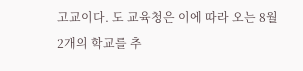고교이다. 도 교육청은 이에 따라 오는 8월 2개의 학교를 추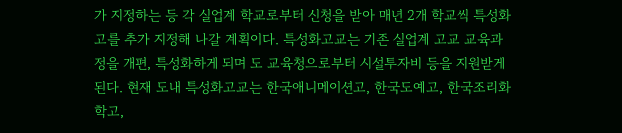가 지정하는 등 각 실업계 학교로부터 신청을 받아 매년 2개 학교씩 특성화고를 추가 지정해 나갈 계획이다. 특성화고교는 기존 실업계 고교 교육과정을 개편, 특성화하게 되며 도 교육청으로부터 시설투자비 등을 지원받게 된다. 현재 도내 특성화고교는 한국애니메이션고, 한국도예고, 한국조리화학고,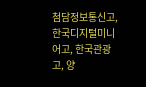첨담정보통신고, 한국디지털미니어고, 한국관광고, 양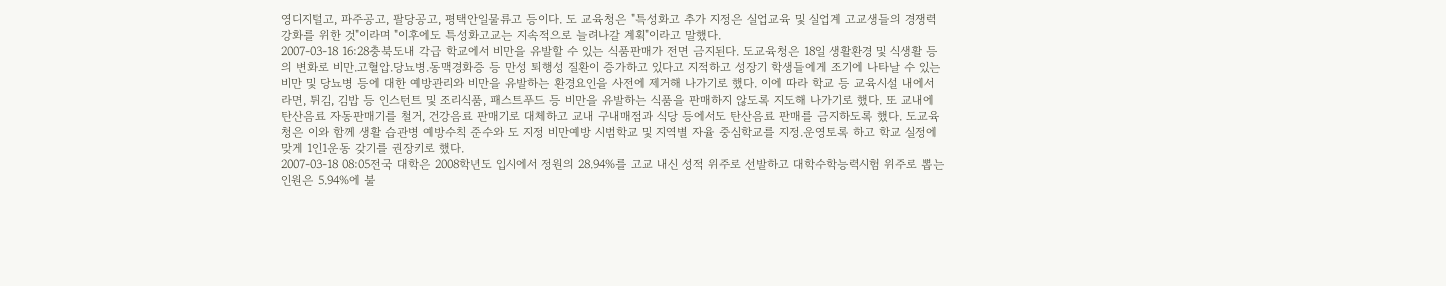영디지털고, 파주공고, 팔당공고, 평택안일물류고 등이다. 도 교육청은 "특성화고 추가 지정은 실업교육 및 실업계 고교생들의 경쟁력 강화를 위한 것"이라며 "이후에도 특성화고교는 지속적으로 늘려나갈 계획"이라고 말했다.
2007-03-18 16:28충북도내 각급 학교에서 비만을 유발할 수 있는 식품판매가 전면 금지된다. 도교육청은 18일 생활환경 및 식생활 등의 변화로 비만.고혈압.당뇨병.동맥경화증 등 만성 퇴행성 질환이 증가하고 있다고 지적하고 성장기 학생들에게 조기에 나타날 수 있는 비만 및 당뇨병 등에 대한 예방관리와 비만을 유발하는 환경요인을 사전에 제거해 나가기로 했다. 이에 따라 학교 등 교육시설 내에서 라면, 튀김, 김밥 등 인스턴트 및 조리식품, 패스트푸드 등 비만을 유발하는 식품을 판매하지 않도록 지도해 나가기로 했다. 또 교내에 탄산음료 자동판매기를 철거, 건강음료 판매기로 대체하고 교내 구내매점과 식당 등에서도 탄산음료 판매를 금지하도록 했다. 도교육청은 이와 함께 생활 습관병 예방수칙 준수와 도 지정 비만예방 시범학교 및 지역별 자율 중심학교를 지정.운영토록 하고 학교 실정에 맞게 1인1운동 갖기를 권장키로 했다.
2007-03-18 08:05전국 대학은 2008학년도 입시에서 정원의 28.94%를 고교 내신 성적 위주로 선발하고 대학수학능력시험 위주로 뽑는 인원은 5.94%에 불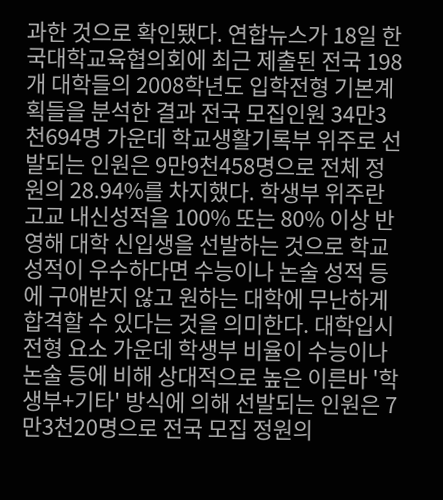과한 것으로 확인됐다. 연합뉴스가 18일 한국대학교육협의회에 최근 제출된 전국 198개 대학들의 2008학년도 입학전형 기본계획들을 분석한 결과 전국 모집인원 34만3천694명 가운데 학교생활기록부 위주로 선발되는 인원은 9만9천458명으로 전체 정원의 28.94%를 차지했다. 학생부 위주란 고교 내신성적을 100% 또는 80% 이상 반영해 대학 신입생을 선발하는 것으로 학교성적이 우수하다면 수능이나 논술 성적 등에 구애받지 않고 원하는 대학에 무난하게 합격할 수 있다는 것을 의미한다. 대학입시 전형 요소 가운데 학생부 비율이 수능이나 논술 등에 비해 상대적으로 높은 이른바 '학생부+기타' 방식에 의해 선발되는 인원은 7만3천20명으로 전국 모집 정원의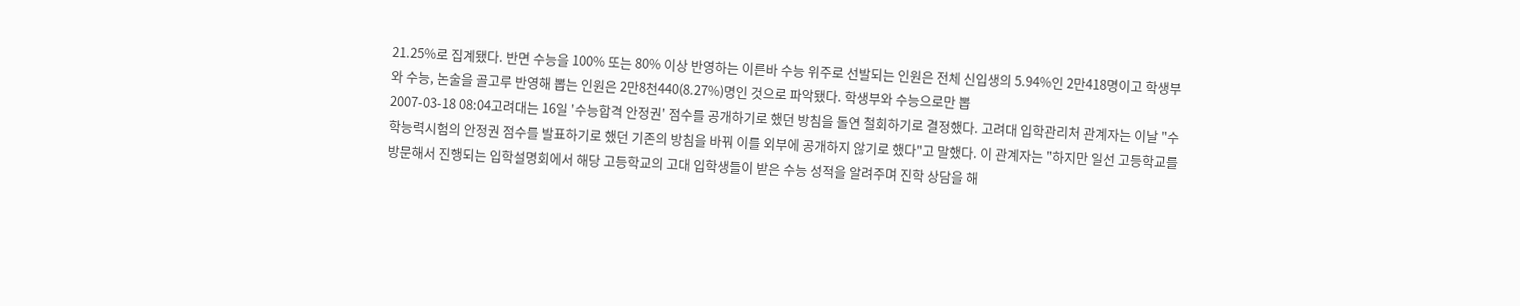21.25%로 집계됐다. 반면 수능을 100% 또는 80% 이상 반영하는 이른바 수능 위주로 선발되는 인원은 전체 신입생의 5.94%인 2만418명이고 학생부와 수능, 논술을 골고루 반영해 뽑는 인원은 2만8천440(8.27%)명인 것으로 파악됐다. 학생부와 수능으로만 뽑
2007-03-18 08:04고려대는 16일 '수능합격 안정권' 점수를 공개하기로 했던 방침을 돌연 철회하기로 결정했다. 고려대 입학관리처 관계자는 이날 "수학능력시험의 안정권 점수를 발표하기로 했던 기존의 방침을 바꿔 이를 외부에 공개하지 않기로 했다"고 말했다. 이 관계자는 "하지만 일선 고등학교를 방문해서 진행되는 입학설명회에서 해당 고등학교의 고대 입학생들이 받은 수능 성적을 알려주며 진학 상담을 해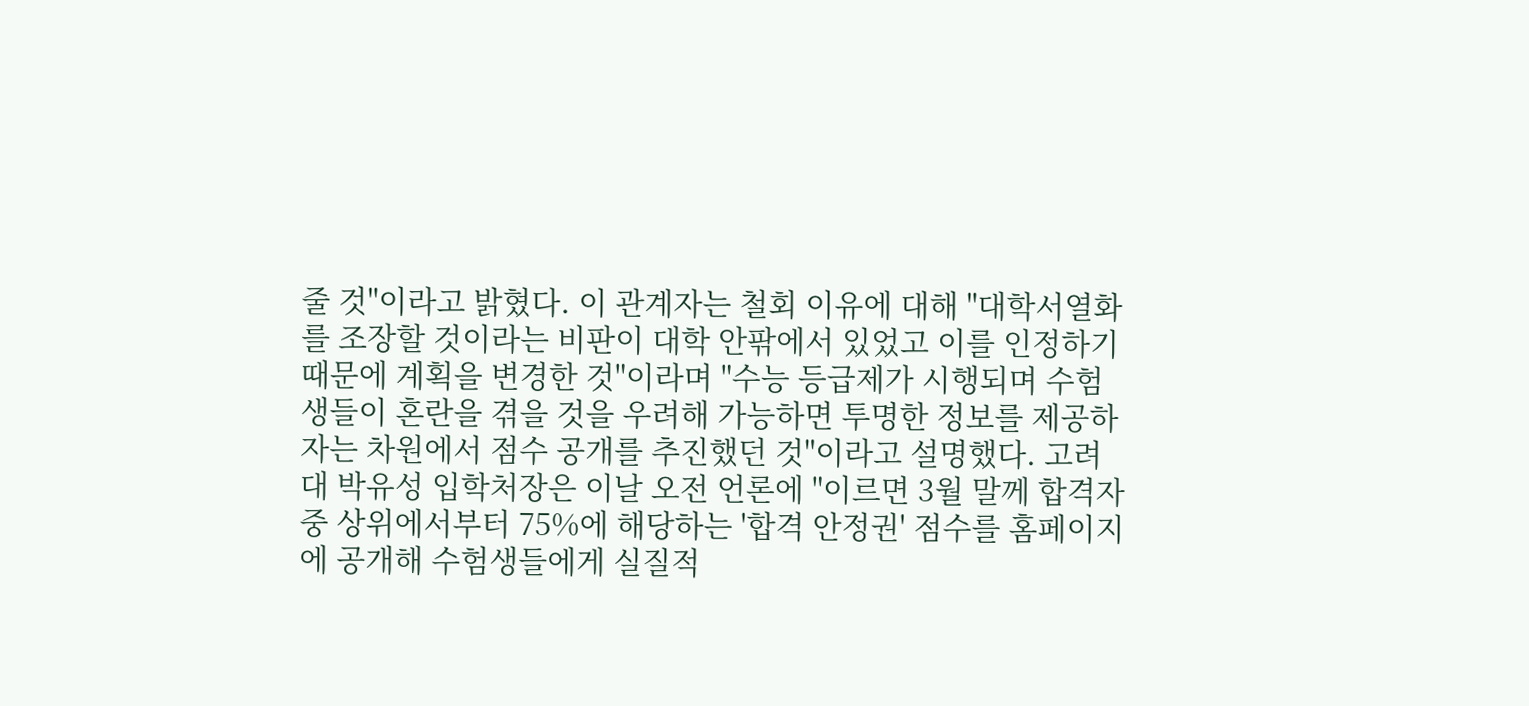줄 것"이라고 밝혔다. 이 관계자는 철회 이유에 대해 "대학서열화를 조장할 것이라는 비판이 대학 안팎에서 있었고 이를 인정하기 때문에 계획을 변경한 것"이라며 "수능 등급제가 시행되며 수험생들이 혼란을 겪을 것을 우려해 가능하면 투명한 정보를 제공하자는 차원에서 점수 공개를 추진했던 것"이라고 설명했다. 고려대 박유성 입학처장은 이날 오전 언론에 "이르면 3월 말께 합격자 중 상위에서부터 75%에 해당하는 '합격 안정권' 점수를 홈페이지에 공개해 수험생들에게 실질적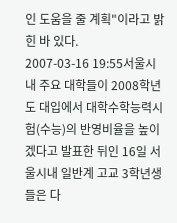인 도움을 줄 계획"이라고 밝힌 바 있다.
2007-03-16 19:55서울시내 주요 대학들이 2008학년도 대입에서 대학수학능력시험(수능)의 반영비율을 높이겠다고 발표한 뒤인 16일 서울시내 일반계 고교 3학년생들은 다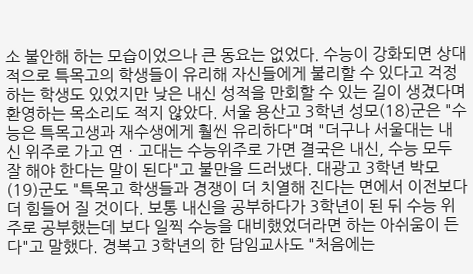소 불안해 하는 모습이었으나 큰 동요는 없었다. 수능이 강화되면 상대적으로 특목고의 학생들이 유리해 자신들에게 불리할 수 있다고 걱정하는 학생도 있었지만 낮은 내신 성적을 만회할 수 있는 길이 생겼다며 환영하는 목소리도 적지 않았다. 서울 용산고 3학년 성모(18)군은 "수능은 특목고생과 재수생에게 훨씬 유리하다"며 "더구나 서울대는 내신 위주로 가고 연ㆍ고대는 수능위주로 가면 결국은 내신, 수능 모두 잘 해야 한다는 말이 된다"고 불만을 드러냈다. 대광고 3학년 박모(19)군도 "특목고 학생들과 경쟁이 더 치열해 진다는 면에서 이전보다 더 힘들어 질 것이다. 보통 내신을 공부하다가 3학년이 된 뒤 수능 위주로 공부했는데 보다 일찍 수능을 대비했었더라면 하는 아쉬움이 든다"고 말했다. 경복고 3학년의 한 담임교사도 "처음에는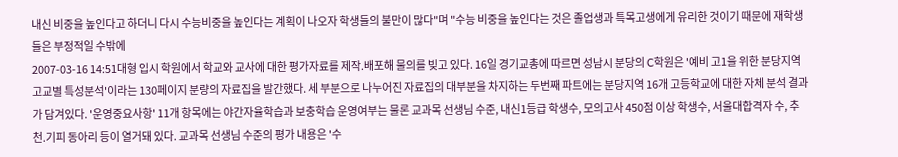내신 비중을 높인다고 하더니 다시 수능비중을 높인다는 계획이 나오자 학생들의 불만이 많다"며 "수능 비중을 높인다는 것은 졸업생과 특목고생에게 유리한 것이기 때문에 재학생들은 부정적일 수밖에
2007-03-16 14:51대형 입시 학원에서 학교와 교사에 대한 평가자료를 제작.배포해 물의를 빚고 있다. 16일 경기교총에 따르면 성남시 분당의 C학원은 '예비 고1을 위한 분당지역 고교별 특성분석'이라는 130페이지 분량의 자료집을 발간했다. 세 부분으로 나누어진 자료집의 대부분을 차지하는 두번째 파트에는 분당지역 16개 고등학교에 대한 자체 분석 결과가 담겨있다. '운영중요사항' 11개 항목에는 야간자율학습과 보충학습 운영여부는 물론 교과목 선생님 수준, 내신1등급 학생수, 모의고사 450점 이상 학생수, 서울대합격자 수, 추천.기피 동아리 등이 열거돼 있다. 교과목 선생님 수준의 평가 내용은 '수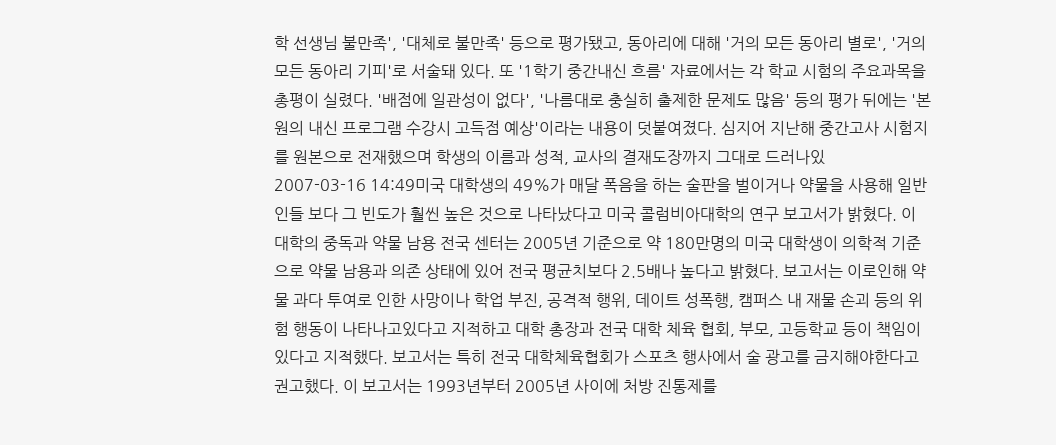학 선생님 불만족', '대체로 불만족' 등으로 평가됐고, 동아리에 대해 '거의 모든 동아리 별로', '거의 모든 동아리 기피'로 서술돼 있다. 또 '1학기 중간내신 흐름' 자료에서는 각 학교 시험의 주요과목을 총평이 실렸다. '배점에 일관성이 없다', '나름대로 충실히 출제한 문제도 많음' 등의 평가 뒤에는 '본 원의 내신 프로그램 수강시 고득점 예상'이라는 내용이 덧붙여졌다. 심지어 지난해 중간고사 시험지를 원본으로 전재했으며 학생의 이름과 성적, 교사의 결재도장까지 그대로 드러나있
2007-03-16 14:49미국 대학생의 49%가 매달 폭음을 하는 술판을 벌이거나 약물을 사용해 일반인들 보다 그 빈도가 훨씬 높은 것으로 나타났다고 미국 콜럼비아대학의 연구 보고서가 밝혔다. 이 대학의 중독과 약물 남용 전국 센터는 2005년 기준으로 약 180만명의 미국 대학생이 의학적 기준으로 약물 남용과 의존 상태에 있어 전국 평균치보다 2.5배나 높다고 밝혔다. 보고서는 이로인해 약물 과다 투여로 인한 사망이나 학업 부진, 공격적 행위, 데이트 성폭행, 캠퍼스 내 재물 손괴 등의 위험 행동이 나타나고있다고 지적하고 대학 총장과 전국 대학 체육 협회, 부모, 고등학교 등이 책임이 있다고 지적했다. 보고서는 특히 전국 대학체육협회가 스포츠 행사에서 술 광고를 금지해야한다고 권고했다. 이 보고서는 1993년부터 2005년 사이에 처방 진통제를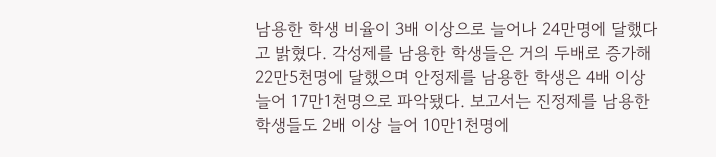남용한 학생 비율이 3배 이상으로 늘어나 24만명에 달했다고 밝혔다. 각성제를 남용한 학생들은 거의 두배로 증가해 22만5천명에 달했으며 안정제를 남용한 학생은 4배 이상 늘어 17만1천명으로 파악됐다. 보고서는 진정제를 남용한 학생들도 2배 이상 늘어 10만1천명에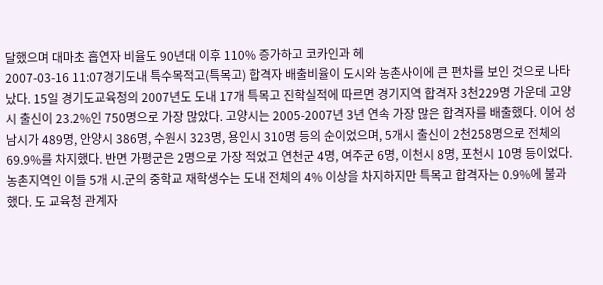달했으며 대마초 흡연자 비율도 90년대 이후 110% 증가하고 코카인과 헤
2007-03-16 11:07경기도내 특수목적고(특목고) 합격자 배출비율이 도시와 농촌사이에 큰 편차를 보인 것으로 나타났다. 15일 경기도교육청의 2007년도 도내 17개 특목고 진학실적에 따르면 경기지역 합격자 3천229명 가운데 고양시 출신이 23.2%인 750명으로 가장 많았다. 고양시는 2005-2007년 3년 연속 가장 많은 합격자를 배출했다. 이어 성남시가 489명, 안양시 386명, 수원시 323명, 용인시 310명 등의 순이었으며, 5개시 출신이 2천258명으로 전체의 69.9%를 차지했다. 반면 가평군은 2명으로 가장 적었고 연천군 4명, 여주군 6명, 이천시 8명, 포천시 10명 등이었다. 농촌지역인 이들 5개 시.군의 중학교 재학생수는 도내 전체의 4% 이상을 차지하지만 특목고 합격자는 0.9%에 불과했다. 도 교육청 관계자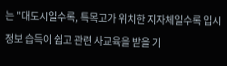는 "대도시일수록, 특목고가 위치한 지자체일수록 입시정보 습득이 쉽고 관련 사교육을 받을 기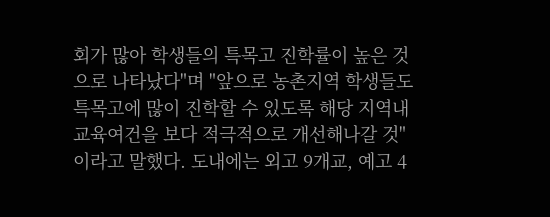회가 많아 학생들의 특목고 진학률이 높은 것으로 나타났다"며 "앞으로 농촌지역 학생들도 특목고에 많이 진학할 수 있도록 해당 지역내 교육여건을 보다 적극적으로 개선해나갈 것"이라고 말했다. 도내에는 외고 9개교, 예고 4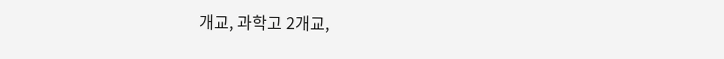개교, 과학고 2개교,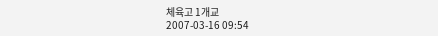체육고 1개교
2007-03-16 09:54